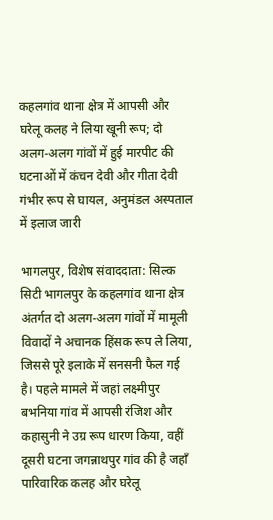कहलगांव थाना क्षेत्र में आपसी और घरेलू कलह ने लिया खूनी रूप; दो अलग-अलग गांवों में हुई मारपीट की घटनाओं में कंचन देवी और गीता देवी गंभीर रूप से घायल, अनुमंडल अस्पताल में इलाज जारी

भागलपुर, विशेष संवाददाता: सिल्क सिटी भागलपुर के कहलगांव थाना क्षेत्र अंतर्गत दो अलग-अलग गांवों में मामूली विवादों ने अचानक हिंसक रूप ले लिया, जिससे पूरे इलाके में सनसनी फैल गई है। पहले मामले में जहां लक्ष्मीपुर बभनिया गांव में आपसी रंजिश और कहासुनी ने उग्र रूप धारण किया, वहीं दूसरी घटना जगन्नाथपुर गांव की है जहाँ पारिवारिक कलह और घरेलू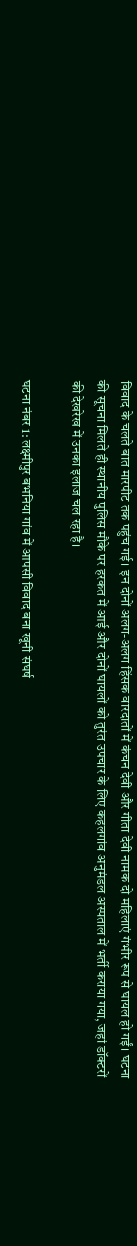विवाद के चलते बात मारपीट तक पहुंच गई। इन दोनों अलग-अलग हिंसक वारदातों में कंचन देवी और गीता देवी नामक दो महिलाएं गंभीर रूप से घायल हो गईं। घटना की सूचना मिलते ही स्थानीय पुलिस मौके पर हरकत में आई और दोनों घायलों को तुरंत उपचार के लिए कहलगांव अनुमंडल अस्पताल में भर्ती कराया गया, जहां डॉक्टरों की देखरेख में उनका इलाज चल रहा है।

घटना नंबर 1: लक्ष्मीपुर बभनिया गांव में आपसी विवाद बना खूनी संघर्ष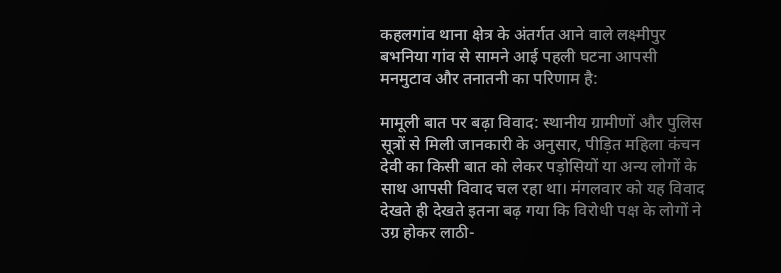कहलगांव थाना क्षेत्र के अंतर्गत आने वाले लक्ष्मीपुर बभनिया गांव से सामने आई पहली घटना आपसी मनमुटाव और तनातनी का परिणाम है:

मामूली बात पर बढ़ा विवाद: स्थानीय ग्रामीणों और पुलिस सूत्रों से मिली जानकारी के अनुसार, पीड़ित महिला कंचन देवी का किसी बात को लेकर पड़ोसियों या अन्य लोगों के साथ आपसी विवाद चल रहा था। मंगलवार को यह विवाद देखते ही देखते इतना बढ़ गया कि विरोधी पक्ष के लोगों ने उग्र होकर लाठी-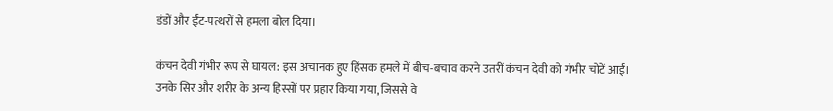डंडों और ईंट-पत्थरों से हमला बोल दिया।

कंचन देवी गंभीर रूप से घायल: इस अचानक हुए हिंसक हमले में बीच-बचाव करने उतरीं कंचन देवी को गंभीर चोटें आईं। उनके सिर और शरीर के अन्य हिस्सों पर प्रहार किया गया, जिससे वे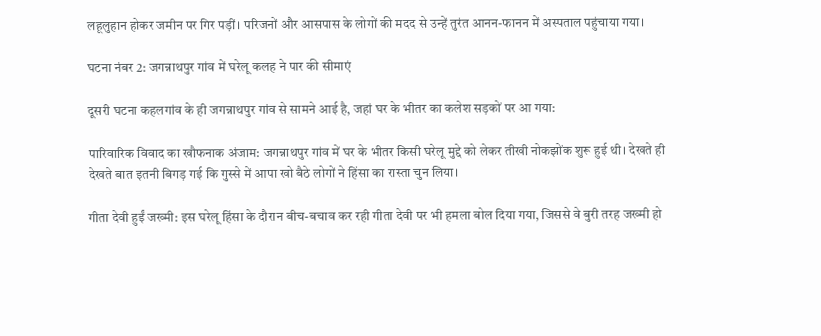लहूलुहान होकर जमीन पर गिर पड़ीं। परिजनों और आसपास के लोगों की मदद से उन्हें तुरंत आनन-फानन में अस्पताल पहुंचाया गया।

घटना नंबर 2: जगन्नाथपुर गांव में घरेलू कलह ने पार की सीमाएं

दूसरी घटना कहलगांव के ही जगन्नाथपुर गांव से सामने आई है, जहां घर के भीतर का कलेश सड़कों पर आ गया:

पारिवारिक विवाद का खौफनाक अंजाम: जगन्नाथपुर गांव में घर के भीतर किसी घरेलू मुद्दे को लेकर तीखी नोकझोंक शुरू हुई थी। देखते ही देखते बात इतनी बिगड़ गई कि गुस्से में आपा खो बैठे लोगों ने हिंसा का रास्ता चुन लिया।

गीता देवी हुईं जख्मी: इस घरेलू हिंसा के दौरान बीच-बचाव कर रही गीता देवी पर भी हमला बोल दिया गया, जिससे वे बुरी तरह जख्मी हो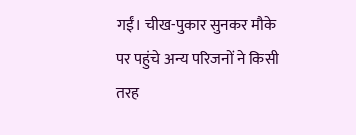गईं। चीख-पुकार सुनकर मौके पर पहुंचे अन्य परिजनों ने किसी तरह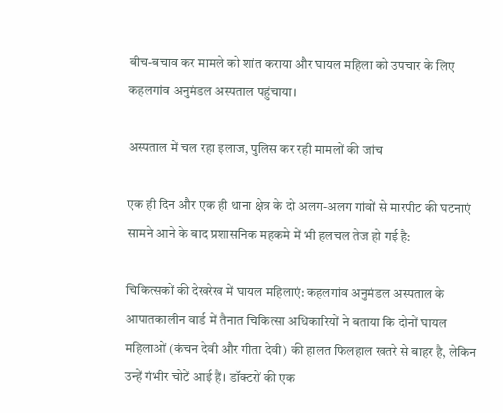बीच-बचाव कर मामले को शांत कराया और घायल महिला को उपचार के लिए कहलगांव अनुमंडल अस्पताल पहुंचाया।

अस्पताल में चल रहा इलाज, पुलिस कर रही मामलों की जांच

एक ही दिन और एक ही थाना क्षेत्र के दो अलग-अलग गांवों से मारपीट की घटनाएं सामने आने के बाद प्रशासनिक महकमे में भी हलचल तेज हो गई है:

चिकित्सकों की देखरेख में घायल महिलाएं: कहलगांव अनुमंडल अस्पताल के आपातकालीन वार्ड में तैनात चिकित्सा अधिकारियों ने बताया कि दोनों घायल महिलाओं (कंचन देवी और गीता देवी) की हालत फिलहाल खतरे से बाहर है, लेकिन उन्हें गंभीर चोटें आई हैं। डॉक्टरों की एक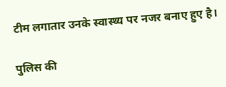टीम लगातार उनके स्वास्थ्य पर नजर बनाए हुए है।

पुलिस की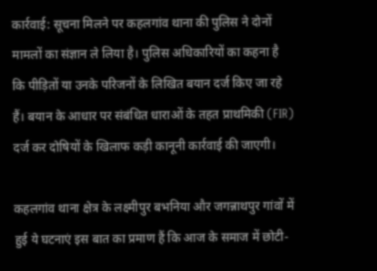कार्रवाई: सूचना मिलने पर कहलगांव थाना की पुलिस ने दोनों मामलों का संज्ञान ले लिया है। पुलिस अधिकारियों का कहना है कि पीड़ितों या उनके परिजनों के लिखित बयान दर्ज किए जा रहे हैं। बयान के आधार पर संबंधित धाराओं के तहत प्राथमिकी (FIR) दर्ज कर दोषियों के खिलाफ कड़ी कानूनी कार्रवाई की जाएगी।

कहलगांव थाना क्षेत्र के लक्ष्मीपुर बभनिया और जगन्नाथपुर गांवों में हुई ये घटनाएं इस बात का प्रमाण हैं कि आज के समाज में छोटी-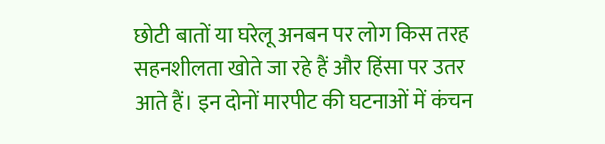छोटी बातों या घरेलू अनबन पर लोग किस तरह सहनशीलता खोते जा रहे हैं और हिंसा पर उतर आते हैं। इन दोनों मारपीट की घटनाओं में कंचन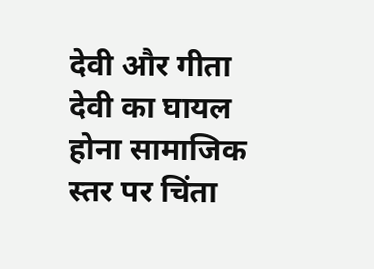देवी और गीता देवी का घायल होना सामाजिक स्तर पर चिंता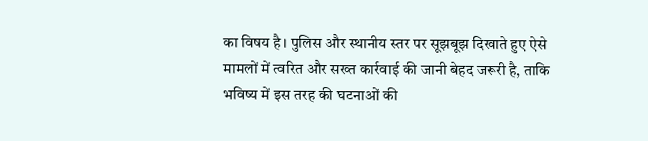का विषय है। पुलिस और स्थानीय स्तर पर सूझबूझ दिखाते हुए ऐसे मामलों में त्वरित और सख्त कार्रवाई की जानी बेहद जरूरी है, ताकि भविष्य में इस तरह की घटनाओं की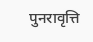पुनरावृत्ति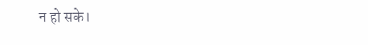न हो सके।